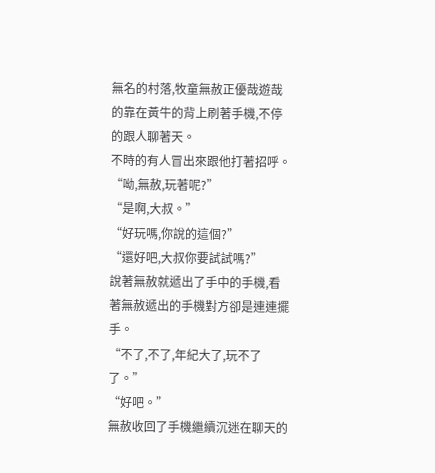無名的村落,牧童無赦正優哉遊哉的靠在黃牛的背上刷著手機,不停的跟人聊著天。
不時的有人冒出來跟他打著招呼。
“呦,無赦,玩著呢?”
“是啊,大叔。”
“好玩嗎,你說的這個?”
“還好吧,大叔你要試試嗎?”
說著無赦就遞出了手中的手機,看著無赦遞出的手機對方卻是連連擺手。
“不了,不了,年紀大了,玩不了了。”
“好吧。”
無赦收回了手機繼續沉迷在聊天的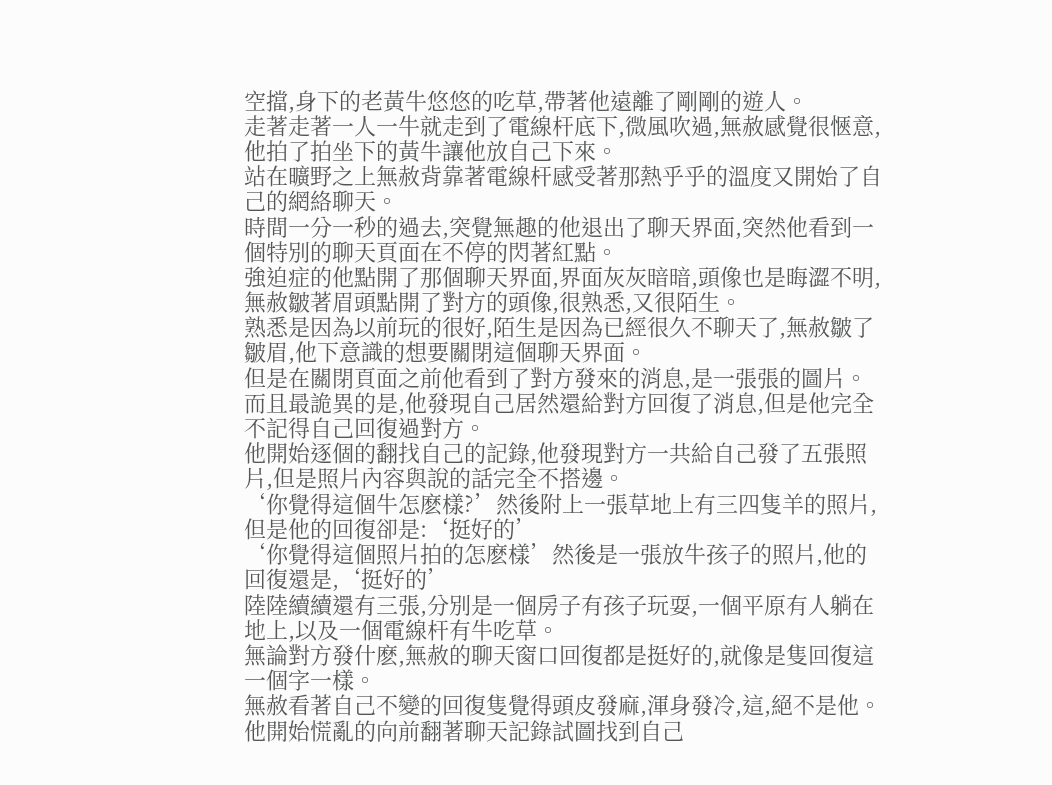空擋,身下的老黃牛悠悠的吃草,帶著他遠離了剛剛的遊人。
走著走著一人一牛就走到了電線杆底下,微風吹過,無赦感覺很愜意,他拍了拍坐下的黃牛讓他放自己下來。
站在曠野之上無赦背靠著電線杆感受著那熱乎乎的溫度又開始了自己的網絡聊天。
時間一分一秒的過去,突覺無趣的他退出了聊天界面,突然他看到一個特別的聊天頁面在不停的閃著紅點。
強迫症的他點開了那個聊天界面,界面灰灰暗暗,頭像也是晦澀不明,無赦皺著眉頭點開了對方的頭像,很熟悉,又很陌生。
熟悉是因為以前玩的很好,陌生是因為已經很久不聊天了,無赦皺了皺眉,他下意識的想要關閉這個聊天界面。
但是在關閉頁面之前他看到了對方發來的消息,是一張張的圖片。
而且最詭異的是,他發現自己居然還給對方回復了消息,但是他完全不記得自己回復過對方。
他開始逐個的翻找自己的記錄,他發現對方一共給自己發了五張照片,但是照片內容與說的話完全不搭邊。
‘你覺得這個牛怎麽樣?’然後附上一張草地上有三四隻羊的照片,但是他的回復卻是:‘挺好的’
‘你覺得這個照片拍的怎麽樣’然後是一張放牛孩子的照片,他的回復還是,‘挺好的’
陸陸續續還有三張,分別是一個房子有孩子玩耍,一個平原有人躺在地上,以及一個電線杆有牛吃草。
無論對方發什麽,無赦的聊天窗口回復都是挺好的,就像是隻回復這一個字一樣。
無赦看著自己不變的回復隻覺得頭皮發麻,渾身發冷,這,絕不是他。
他開始慌亂的向前翻著聊天記錄試圖找到自己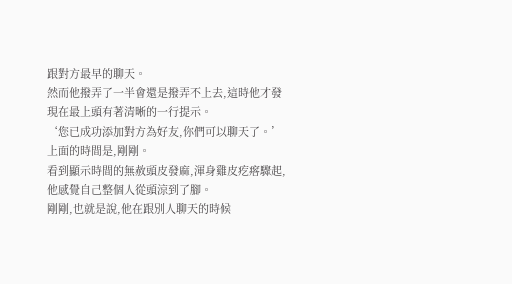跟對方最早的聊天。
然而他撥弄了一半會還是撥弄不上去,這時他才發現在最上頭有著清晰的一行提示。
‘您已成功添加對方為好友,你們可以聊天了。’
上面的時間是,剛剛。
看到顯示時間的無赦頭皮發麻,渾身雞皮疙瘩驟起,他感覺自己整個人從頭涼到了腳。
剛剛,也就是說,他在跟別人聊天的時候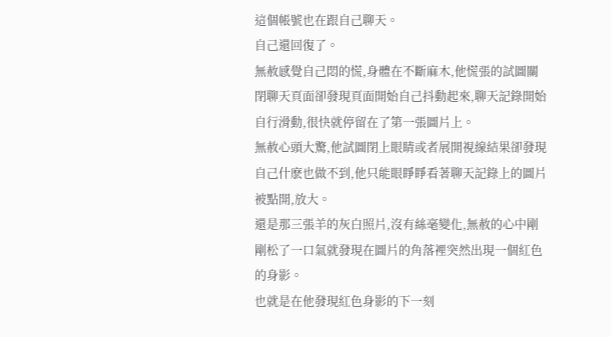這個帳號也在跟自己聊天。
自己還回復了。
無赦感覺自己悶的慌,身體在不斷麻木,他慌張的試圖關閉聊天頁面卻發現頁面開始自己抖動起來,聊天記錄開始自行滑動,很快就停留在了第一張圖片上。
無赦心頭大驚,他試圖閉上眼睛或者展開視線結果卻發現自己什麽也做不到,他只能眼睜睜看著聊天記錄上的圖片被點開,放大。
還是那三張羊的灰白照片,沒有絲毫變化,無赦的心中剛剛松了一口氣就發現在圖片的角落裡突然出現一個紅色的身影。
也就是在他發現紅色身影的下一刻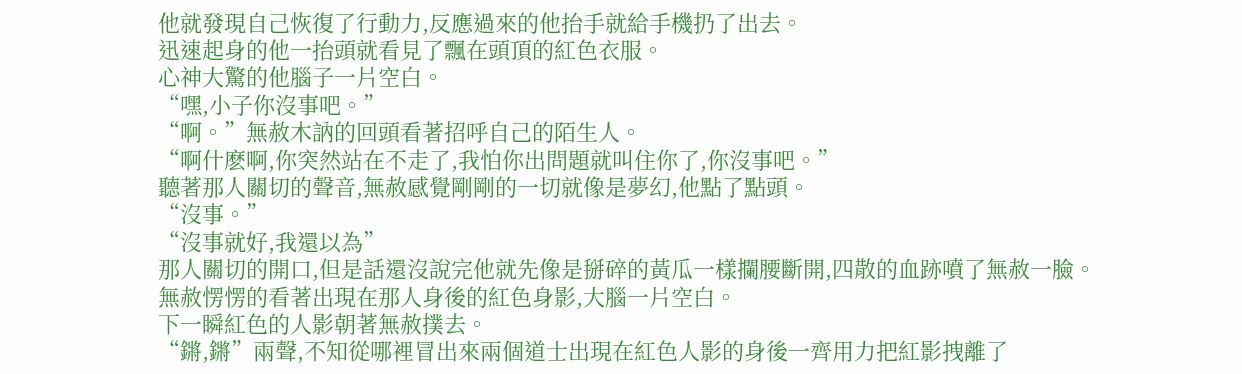他就發現自己恢復了行動力,反應過來的他抬手就給手機扔了出去。
迅速起身的他一抬頭就看見了飄在頭頂的紅色衣服。
心神大驚的他腦子一片空白。
“嘿,小子你沒事吧。”
“啊。”無赦木訥的回頭看著招呼自己的陌生人。
“啊什麽啊,你突然站在不走了,我怕你出問題就叫住你了,你沒事吧。”
聽著那人關切的聲音,無赦感覺剛剛的一切就像是夢幻,他點了點頭。
“沒事。”
“沒事就好,我還以為”
那人關切的開口,但是話還沒說完他就先像是掰碎的黃瓜一樣攔腰斷開,四散的血跡噴了無赦一臉。
無赦愣愣的看著出現在那人身後的紅色身影,大腦一片空白。
下一瞬紅色的人影朝著無赦撲去。
“鏘,鏘”兩聲,不知從哪裡冒出來兩個道士出現在紅色人影的身後一齊用力把紅影拽離了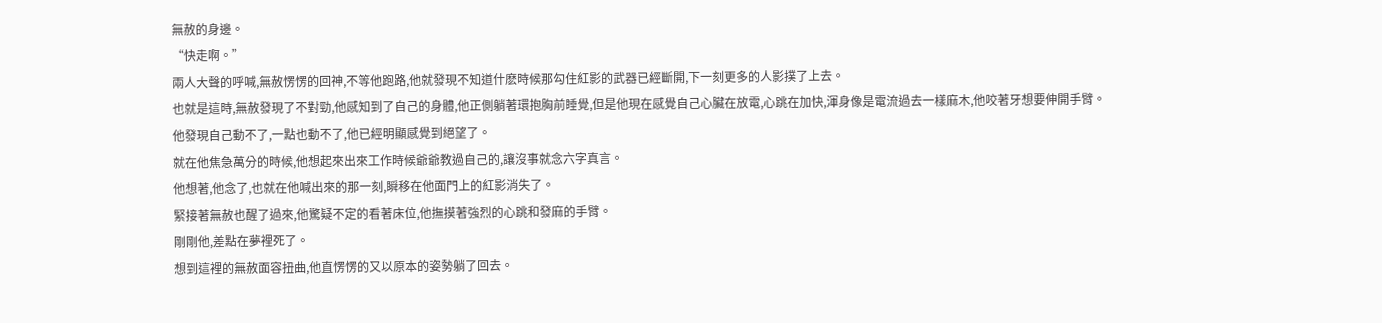無赦的身邊。
“快走啊。”
兩人大聲的呼喊,無赦愣愣的回神,不等他跑路,他就發現不知道什麽時候那勾住紅影的武器已經斷開,下一刻更多的人影撲了上去。
也就是這時,無赦發現了不對勁,他感知到了自己的身體,他正側躺著環抱胸前睡覺,但是他現在感覺自己心臟在放電,心跳在加快,渾身像是電流過去一樣麻木,他咬著牙想要伸開手臂。
他發現自己動不了,一點也動不了,他已經明顯感覺到絕望了。
就在他焦急萬分的時候,他想起來出來工作時候爺爺教過自己的,讓沒事就念六字真言。
他想著,他念了,也就在他喊出來的那一刻,瞬移在他面門上的紅影消失了。
緊接著無赦也醒了過來,他驚疑不定的看著床位,他撫摸著強烈的心跳和發麻的手臂。
剛剛他,差點在夢裡死了。
想到這裡的無赦面容扭曲,他直愣愣的又以原本的姿勢躺了回去。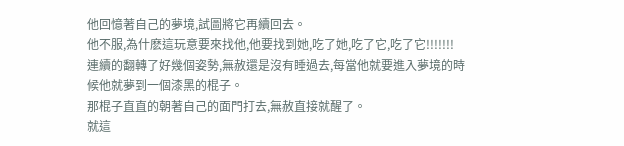他回憶著自己的夢境,試圖將它再續回去。
他不服,為什麽這玩意要來找他,他要找到她,吃了她,吃了它,吃了它!!!!!!!
連續的翻轉了好幾個姿勢,無赦還是沒有睡過去,每當他就要進入夢境的時候他就夢到一個漆黑的棍子。
那棍子直直的朝著自己的面門打去,無赦直接就醒了。
就這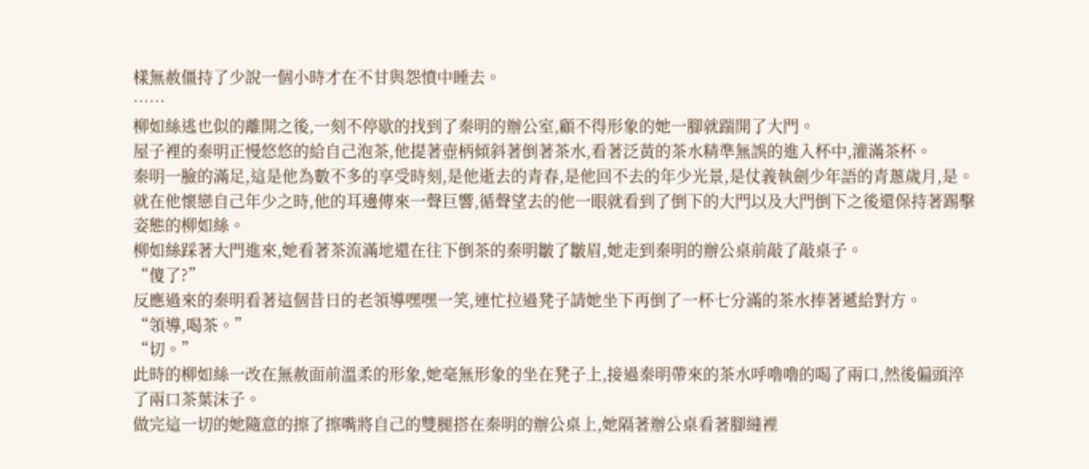樣無赦僵持了少說一個小時才在不甘與怨憤中睡去。
……
柳如絲逃也似的離開之後,一刻不停歇的找到了秦明的辦公室,顧不得形象的她一腳就踹開了大門。
屋子裡的秦明正慢悠悠的給自己泡茶,他提著壺柄傾斜著倒著茶水,看著泛黃的茶水精準無誤的進入杯中,灌滿茶杯。
秦明一臉的滿足,這是他為數不多的享受時刻,是他逝去的青春,是他回不去的年少光景,是仗義執劍少年語的青蔥歲月,是。
就在他懷戀自己年少之時,他的耳邊傳來一聲巨響,循聲望去的他一眼就看到了倒下的大門以及大門倒下之後還保持著踢擊姿態的柳如絲。
柳如絲踩著大門進來,她看著茶流滿地還在往下倒茶的秦明皺了皺眉,她走到秦明的辦公桌前敲了敲桌子。
“傻了?”
反應過來的秦明看著這個昔日的老領導嘿嘿一笑,連忙拉過凳子請她坐下再倒了一杯七分滿的茶水捧著遞給對方。
“領導,喝茶。”
“切。”
此時的柳如絲一改在無赦面前溫柔的形象,她毫無形象的坐在凳子上,接過秦明帶來的茶水呼嚕嚕的喝了兩口,然後偏頭淬了兩口茶葉沫子。
做完這一切的她隨意的擦了擦嘴將自己的雙腿搭在秦明的辦公桌上,她隔著辦公桌看著腳縫裡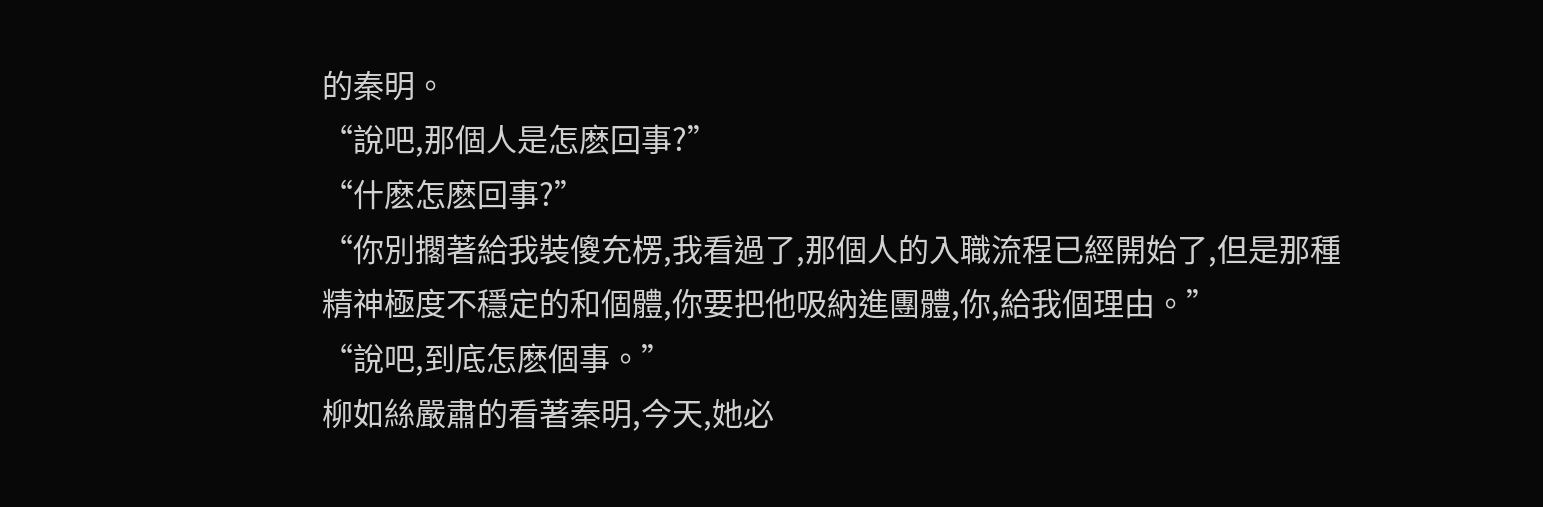的秦明。
“說吧,那個人是怎麽回事?”
“什麽怎麽回事?”
“你別擱著給我裝傻充楞,我看過了,那個人的入職流程已經開始了,但是那種精神極度不穩定的和個體,你要把他吸納進團體,你,給我個理由。”
“說吧,到底怎麽個事。”
柳如絲嚴肅的看著秦明,今天,她必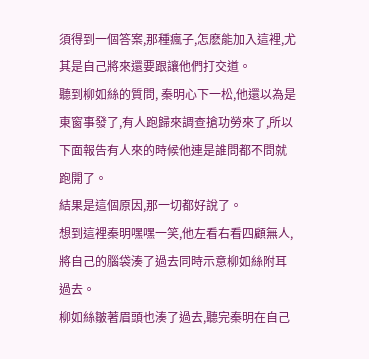須得到一個答案,那種瘋子,怎麽能加入這裡,尤其是自己將來還要跟讓他們打交道。
聽到柳如絲的質問, 秦明心下一松,他還以為是東窗事發了,有人跑歸來調查搶功勞來了,所以下面報告有人來的時候他連是誰問都不問就跑開了。
結果是這個原因,那一切都好說了。
想到這裡秦明嘿嘿一笑,他左看右看四顧無人,將自己的腦袋湊了過去同時示意柳如絲附耳過去。
柳如絲皺著眉頭也湊了過去,聽完秦明在自己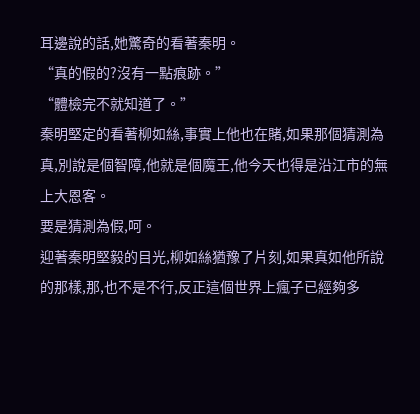耳邊說的話,她驚奇的看著秦明。
“真的假的?沒有一點痕跡。”
“體檢完不就知道了。”
秦明堅定的看著柳如絲,事實上他也在賭,如果那個猜測為真,別說是個智障,他就是個魔王,他今天也得是沿江市的無上大恩客。
要是猜測為假,呵。
迎著秦明堅毅的目光,柳如絲猶豫了片刻,如果真如他所說的那樣,那,也不是不行,反正這個世界上瘋子已經夠多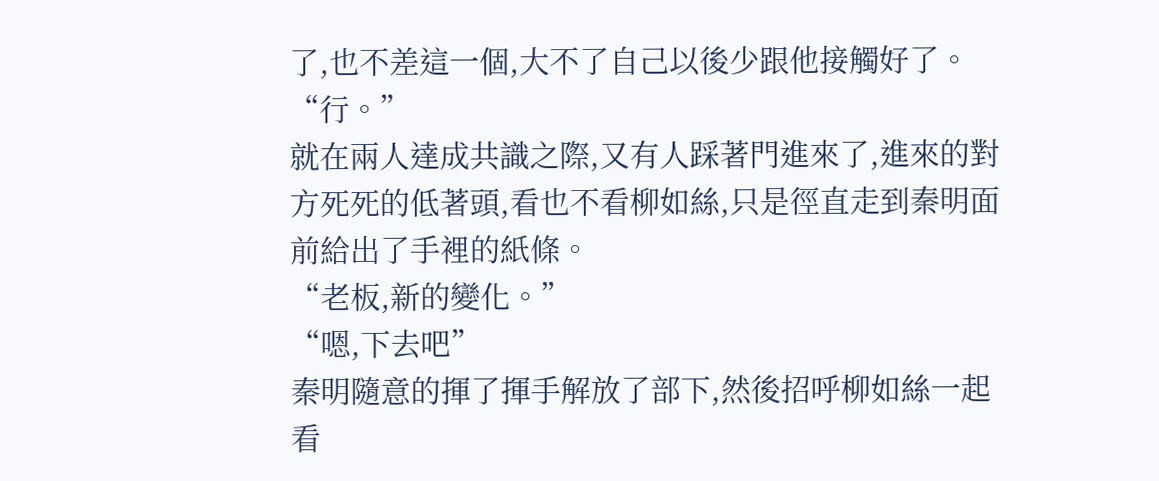了,也不差這一個,大不了自己以後少跟他接觸好了。
“行。”
就在兩人達成共識之際,又有人踩著門進來了,進來的對方死死的低著頭,看也不看柳如絲,只是徑直走到秦明面前給出了手裡的紙條。
“老板,新的變化。”
“嗯,下去吧”
秦明隨意的揮了揮手解放了部下,然後招呼柳如絲一起看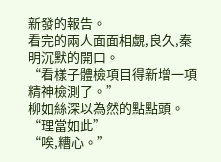新發的報告。
看完的兩人面面相覷,良久,秦明沉默的開口。
“看樣子體檢項目得新增一項精神檢測了。”
柳如絲深以為然的點點頭。
“理當如此”
“唉,糟心。”